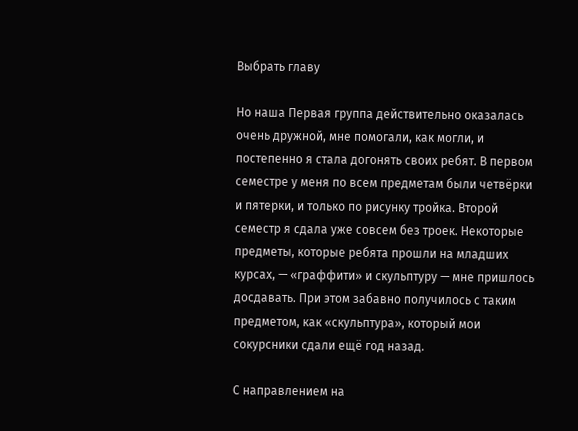Выбрать главу

Но наша Первая группа действительно оказалась очень дружной, мне помогали, как могли, и постепенно я стала догонять своих ребят. В первом семестре у меня по всем предметам были четвёрки и пятерки, и только по рисунку тройка. Второй семестр я сдала уже совсем без троек. Некоторые предметы, которые ребята прошли на младших курсах, — «граффити» и скульптуру — мне пришлось досдавать. При этом забавно получилось с таким предметом, как «скульптура», который мои сокурсники сдали ещё год назад.

С направлением на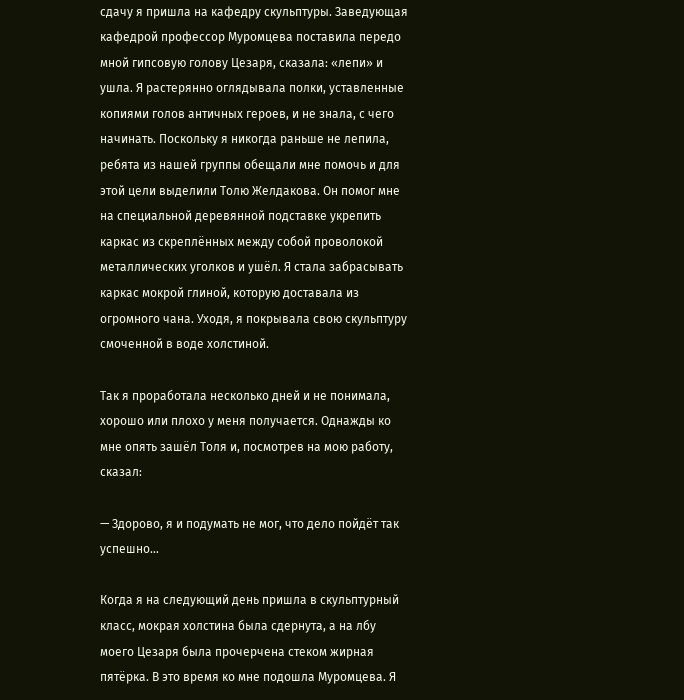сдачу я пришла на кафедру скульптуры. Заведующая кафедрой профессор Муромцева поставила передо мной гипсовую голову Цезаря, сказала: «лепи» и ушла. Я растерянно оглядывала полки, уставленные копиями голов античных героев, и не знала, с чего начинать. Поскольку я никогда раньше не лепила, ребята из нашей группы обещали мне помочь и для этой цели выделили Толю Желдакова. Он помог мне на специальной деревянной подставке укрепить каркас из скреплённых между собой проволокой металлических уголков и ушёл. Я стала забрасывать каркас мокрой глиной, которую доставала из огромного чана. Уходя, я покрывала свою скульптуру смоченной в воде холстиной.

Так я проработала несколько дней и не понимала, хорошо или плохо у меня получается. Однажды ко мне опять зашёл Толя и, посмотрев на мою работу, сказал:

— Здорово, я и подумать не мог, что дело пойдёт так успешно…

Когда я на следующий день пришла в скульптурный класс, мокрая холстина была сдернута, а на лбу моего Цезаря была прочерчена стеком жирная пятёрка. В это время ко мне подошла Муромцева. Я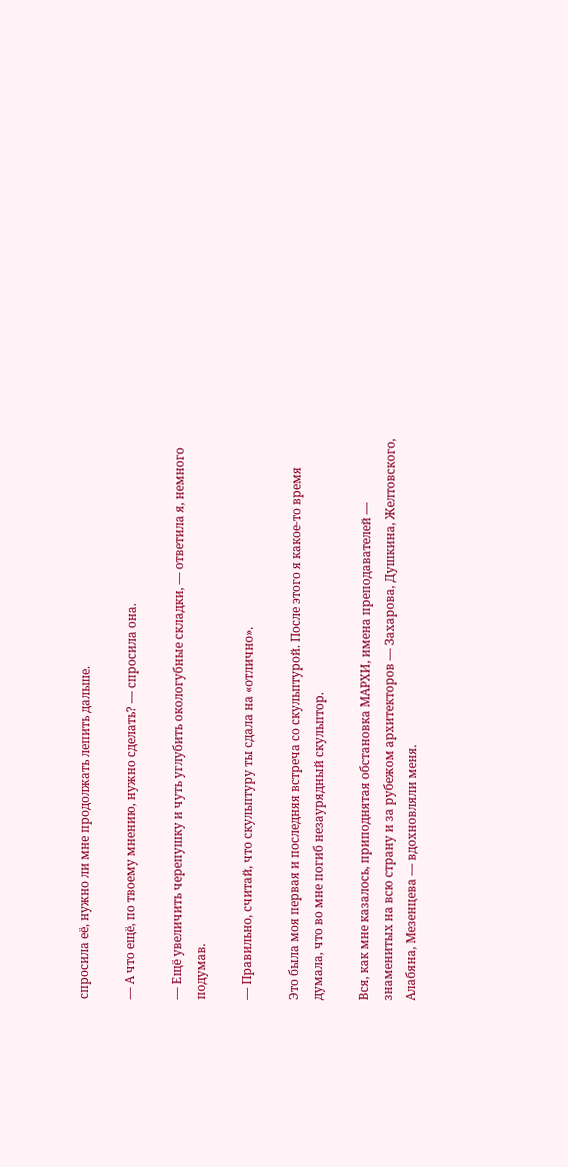спросила её, нужно ли мне продолжать лепить дальше.

— А что ещё, по твоему мнению, нужно сделать? — спросила она.

— Ещё увеличить черепушку и чуть углубить окологубные складки, — ответила я, немного подумав.

— Правильно, считай, что скульптуру ты сдала на «отлично».

Это была моя первая и последняя встреча со скульптурой. После этого я какое-то время думала, что во мне погиб незаурядный скульптор.

Вся, как мне казалось, приподнятая обстановка МАРХИ, имена преподавателей — знаменитых на всю страну и за рубежом архитекторов — Захарова, Душкина, Желтовского, Алабяна, Мезенцева — вдохновляли меня.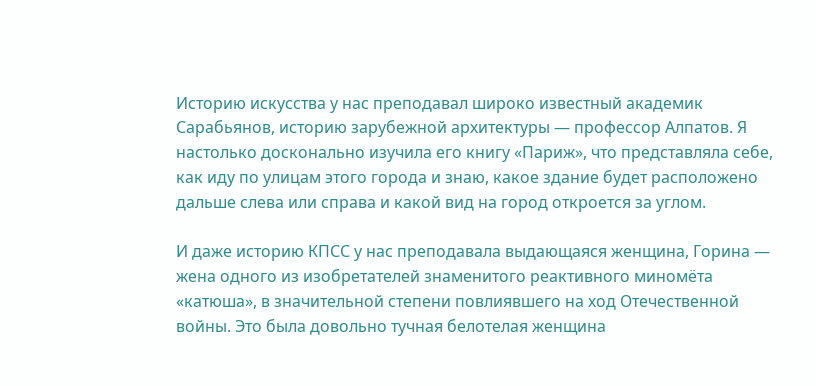Историю искусства у нас преподавал широко известный академик Сарабьянов, историю зарубежной архитектуры — профессор Алпатов. Я настолько досконально изучила его книгу «Париж», что представляла себе, как иду по улицам этого города и знаю, какое здание будет расположено дальше слева или справа и какой вид на город откроется за углом.

И даже историю КПСС у нас преподавала выдающаяся женщина, Горина — жена одного из изобретателей знаменитого реактивного миномёта «катюша», в значительной степени повлиявшего на ход Отечественной войны. Это была довольно тучная белотелая женщина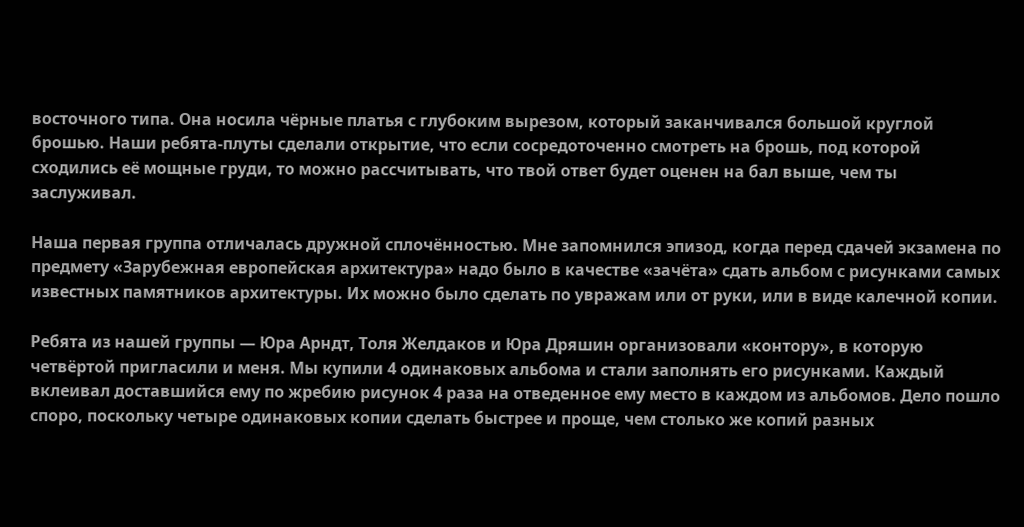восточного типа. Она носила чёрные платья с глубоким вырезом, который заканчивался большой круглой брошью. Наши ребята-плуты сделали открытие, что если сосредоточенно смотреть на брошь, под которой сходились её мощные груди, то можно рассчитывать, что твой ответ будет оценен на бал выше, чем ты заслуживал.

Наша первая группа отличалась дружной сплочённостью. Мне запомнился эпизод, когда перед сдачей экзамена по предмету «Зарубежная европейская архитектура» надо было в качестве «зачёта» сдать альбом с рисунками самых известных памятников архитектуры. Их можно было сделать по увражам или от руки, или в виде калечной копии.

Ребята из нашей группы — Юра Арндт, Толя Желдаков и Юра Дряшин организовали «контору», в которую четвёртой пригласили и меня. Мы купили 4 одинаковых альбома и стали заполнять его рисунками. Каждый вклеивал доставшийся ему по жребию рисунок 4 раза на отведенное ему место в каждом из альбомов. Дело пошло споро, поскольку четыре одинаковых копии сделать быстрее и проще, чем столько же копий разных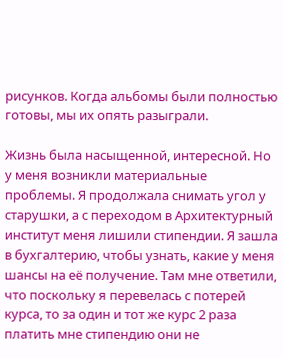рисунков. Когда альбомы были полностью готовы, мы их опять разыграли.

Жизнь была насыщенной, интересной. Но у меня возникли материальные проблемы. Я продолжала снимать угол у старушки, а с переходом в Архитектурный институт меня лишили стипендии. Я зашла в бухгалтерию, чтобы узнать, какие у меня шансы на её получение. Там мне ответили, что поскольку я перевелась с потерей курса, то за один и тот же курс 2 раза платить мне стипендию они не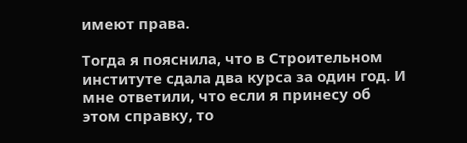имеют права.

Тогда я пояснила, что в Строительном институте сдала два курса за один год. И мне ответили, что если я принесу об этом справку, то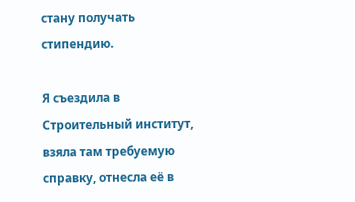стану получать стипендию.

Я съездила в Строительный институт, взяла там требуемую справку, отнесла её в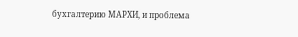бухгалтерию МАРХИ, и проблема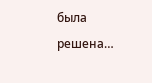была решена…